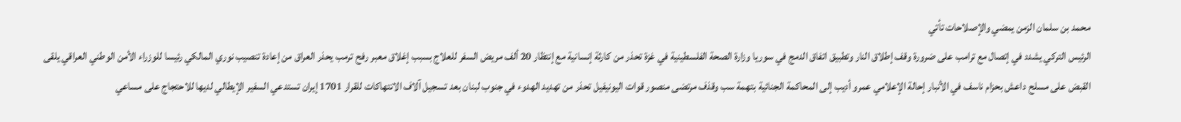محمد بن سلمان الزمن يمضي والإصلاحات تأتي
الرئيس التركي يشدد في إتصال مع ترامب على ضرورة وقف إطلاق النار وتطبيق اتفاق الدمج في سوريا وزارة الصحة الفلسطينية في غزة تحذر من كارثة إنسانية مع إنتظار 20 ألف مريض السفر للعلاج بسبب إغلاق معبر رفح ترمب يحذر العراق من إعادة تنصيب نوري المالكي رئيسا للوزراء الأمن الوطني العراقي يلقى القبض على مسلح داعش بحزام ناسف في الأنبار إحالة الإعلامي عمرو أديب إلى المحاكمة الجنائية بتهمة سب وقذف مرتضى منصور قوات اليونيفيل تحذر من تهديد الهدوء في جنوب لبنان بعد تسجيل آلاف الانتهاكات للقرار 1701 إيران تستدعي السفير الإيطالي لديها للاحتجاج على مساعي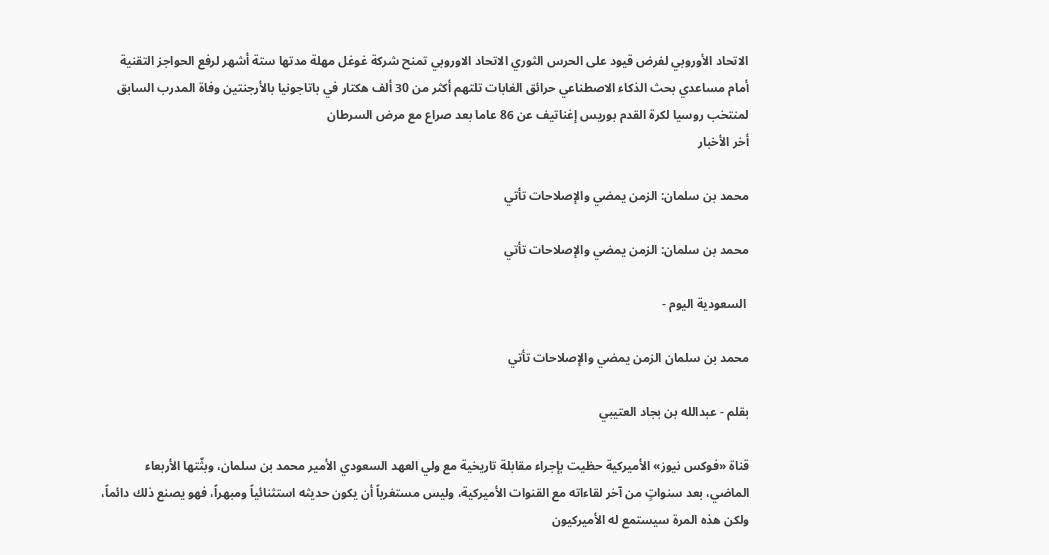الاتحاد الأوروبي لفرض قيود على الحرس الثوري الاتحاد الاوروبي تمنح شركة غوغل مهلة مدتها ستة أشهر لرفع الحواجز التقنية أمام مساعدي بحث الذكاء الاصطناعي حرائق الغابات تلتهم أكثر من 30 ألف هكتار في باتاجونيا بالأرجنتين وفاة المدرب السابق لمنتخب روسيا لكرة القدم بوريس إغناتيف عن 86 عاما بعد صراع مع مرض السرطان
أخر الأخبار

محمد بن سلمان: الزمن يمضي والإصلاحات تأتي

محمد بن سلمان: الزمن يمضي والإصلاحات تأتي

 السعودية اليوم -

محمد بن سلمان الزمن يمضي والإصلاحات تأتي

بقلم - عبدالله بن بجاد العتيبي

قناة «فوكس نيوز» الأميركية حظيت بإجراء مقابلة تاريخية مع ولي العهد السعودي الأمير محمد بن سلمان، وبثّتها الأربعاء الماضي، بعد سنواتٍ من آخر لقاءاته مع القنوات الأميركية، وليس مستغرباً أن يكون حديثه استثنائياً ومبهراً، فهو يصنع ذلك دائماً، ولكن هذه المرة سيستمع له الأميركيون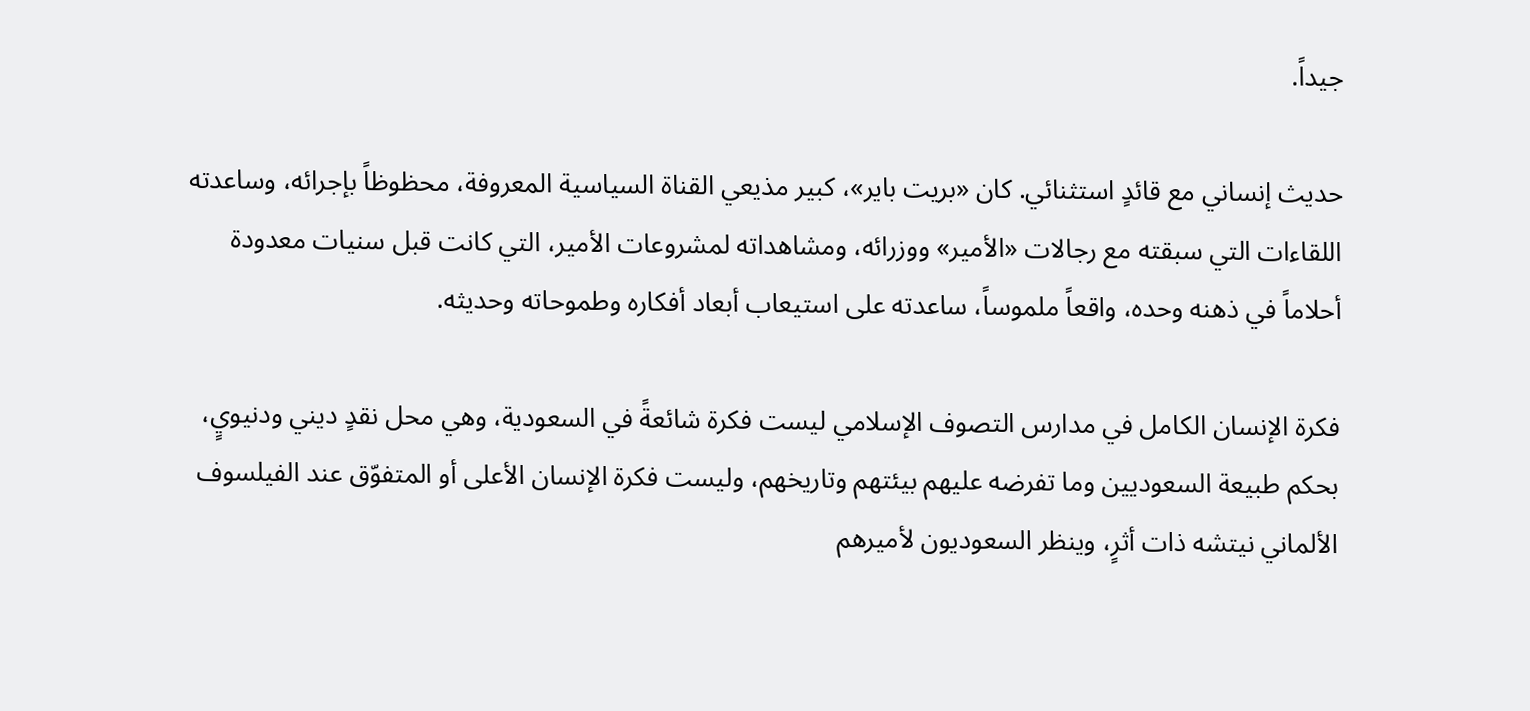جيداً.

حديث إنساني مع قائدٍ استثنائي. كان «بريت باير»، كبير مذيعي القناة السياسية المعروفة، محظوظاً بإجرائه، وساعدته اللقاءات التي سبقته مع رجالات «الأمير» ووزرائه، ومشاهداته لمشروعات الأمير، التي كانت قبل سنيات معدودة أحلاماً في ذهنه وحده، واقعاً ملموساً، ساعدته على استيعاب أبعاد أفكاره وطموحاته وحديثه.

فكرة الإنسان الكامل في مدارس التصوف الإسلامي ليست فكرة شائعةً في السعودية، وهي محل نقدٍ ديني ودنيويٍ، بحكم طبيعة السعوديين وما تفرضه عليهم بيئتهم وتاريخهم، وليست فكرة الإنسان الأعلى أو المتفوّق عند الفيلسوف الألماني نيتشه ذات أثرٍ، وينظر السعوديون لأميرهم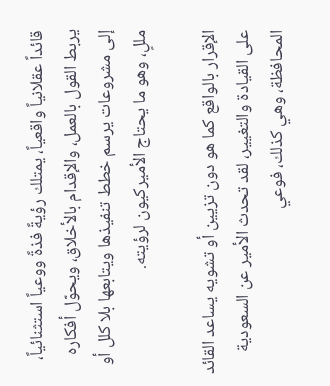قائداً عقلانياً واقعياً، يمتلك رؤيةً فذةً ووعياً استثنائياً، يربط القول بالعمل، والإقدام بالأخلاق، ويحوّل أفكاره إلى مشروعات يرسم خطط تنفيذها ويتابعها بلا كلل أو مللٍ، وهو ما يحتاج الأميركيون لرؤيته.

الإقرار بالواقع كما هو دون تزيين أو تشويه يساعد القائد على القيادة والتغيير، لقد تحدث الأمير عن السعودية المحافظة، وهي كذلك، فوعي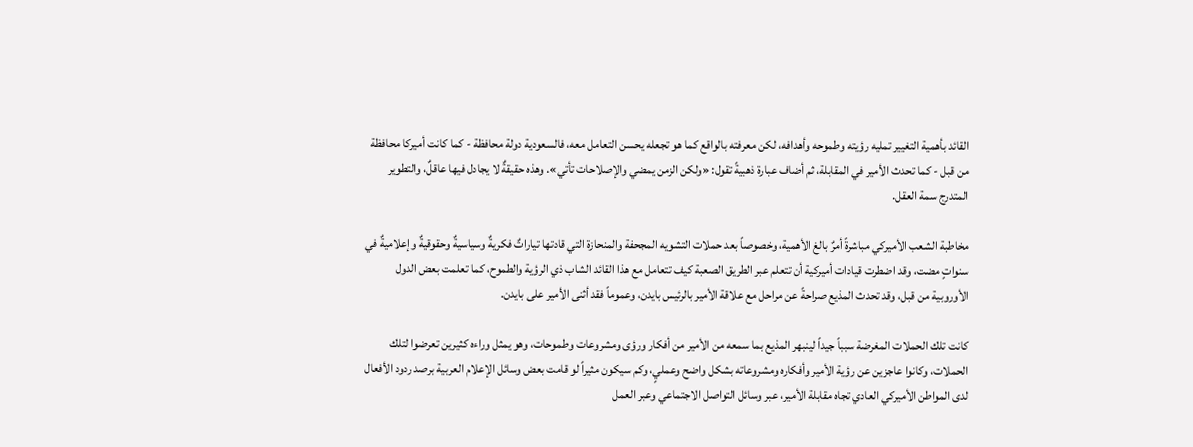القائد بأهمية التغيير تمليه رؤيته وطموحه وأهدافه، لكن معرفته بالواقع كما هو تجعله يحسن التعامل معه، فالسعودية دولة محافظة - كما كانت أميركا محافظة من قبل - كما تحدث الأمير في المقابلة، ثم أضاف عبارة ذهبيةً تقول: «ولكن الزمن يمضي والإصلاحات تأتي». وهذه حقيقةٌ لا يجادل فيها عاقلٌ، والتطوير المتدرج سمة العقل.

مخاطبة الشعب الأميركي مباشرةً أمرٌ بالغ الأهمية، وخصوصاً بعد حملات التشويه المجحفة والمنحازة التي قادتها تياراتٌ فكريةٌ وسياسيةٌ وحقوقيةٌ وإعلاميةٌ في سنواتٍ مضت، وقد اضطرت قيادات أميركية أن تتعلم عبر الطريق الصعبة كيف تتعامل مع هذا القائد الشاب ذي الرؤية والطموح، كما تعلمت بعض الدول الأوروبية من قبل، وقد تحدث المذيع صراحةً عن مراحل مع علاقة الأمير بالرئيس بايدن، وعموماً فقد أثنى الأمير على بايدن.

كانت تلك الحملات المغرضة سبباً جيداً لينبهر المذيع بما سمعه من الأمير من أفكار ورؤى ومشروعات وطموحات، وهو يمثل وراءه كثيرين تعرضوا لتلك الحملات، وكانوا عاجزين عن رؤية الأمير وأفكاره ومشروعاته بشكل واضح وعمليٍ، وكم سيكون مثيراً لو قامت بعض وسائل الإعلام العربية برصد ردود الأفعال لدى المواطن الأميركي العادي تجاه مقابلة الأمير، عبر وسائل التواصل الاجتماعي وعبر العمل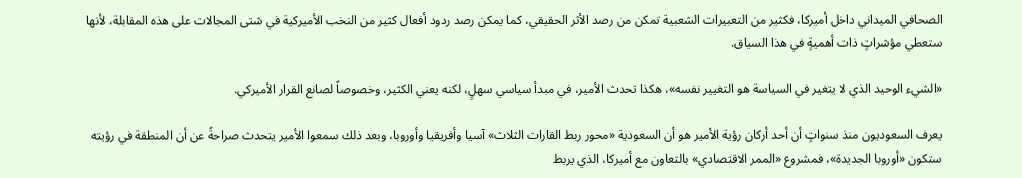الصحافي الميداني داخل أميركا، فكثير من التعبيرات الشعبية تمكن من رصد الأثر الحقيقي، كما يمكن رصد ردود أفعال كثير من النخب الأميركية في شتى المجالات على هذه المقابلة، لأنها ستعطي مؤشراتٍ ذات أهميةٍ في هذا السياق.

«الشيء الوحيد الذي لا يتغير في السياسة هو التغيير نفسه»، هكذا تحدث الأمير، في مبدأ سياسي سهلٍ، لكنه يعني الكثير، وخصوصاً لصانع القرار الأميركي.

يعرف السعوديون منذ سنواتٍ أن أحد أركان رؤية الأمير هو أن السعودية «محور ربط القارات الثلاث» آسيا وأفريقيا وأوروبا، وبعد ذلك سمعوا الأمير يتحدث صراحةً عن أن المنطقة في رؤيته ستكون «أوروبا الجديدة»، فمشروع «الممر الاقتصادي» بالتعاون مع أميركا، الذي يربط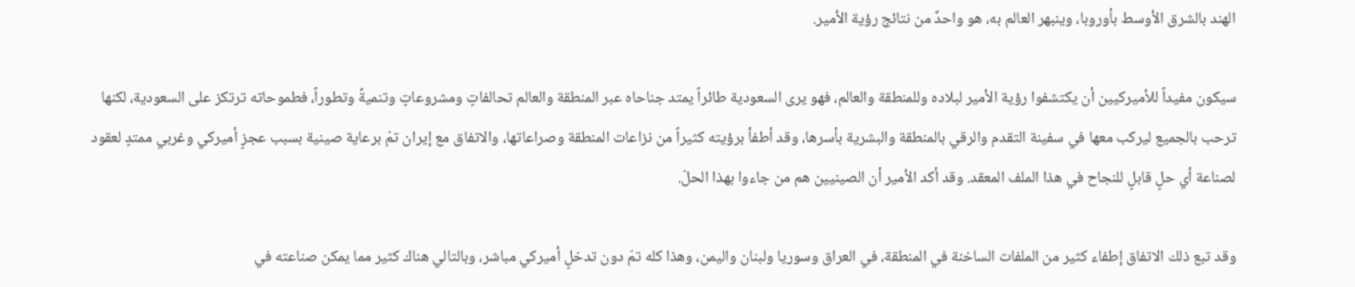الهند بالشرق الأوسط بأوروبا، وينبهر العالم به، هو واحدٌ من نتائج رؤية الأمير.

سيكون مفيداً للأميركيين أن يكتشفوا رؤية الأمير لبلاده وللمنطقة والعالم، فهو يرى السعودية طائراً يمتد جناحاه عبر المنطقة والعالم تحالفاتٍ ومشروعاتٍ وتنميةً وتطوراً، فطموحاته ترتكز على السعودية، لكنها ترحب بالجميع ليركب معها في سفينة التقدم والرقي بالمنطقة والبشرية بأسرها، وقد أطفأ برؤيته كثيراً من نزاعات المنطقة وصراعاتها، والاتفاق مع إيران تمّ برعاية صينية بسبب عجزٍ أميركي وغربي ممتدٍ لعقود لصناعة أي حلٍ قابلٍ للنجاح في هذا الملف المعقد. وقد أكد الأمير أن الصينيين هم من جاءوا بهذا الحلّ.

وقد تبع ذلك الاتفاق إطفاء كثير من الملفات الساخنة في المنطقة، في العراق وسوريا ولبنان واليمن، وهذا كله تمّ دون تدخلٍ أميركي مباشر، وبالتالي هناك كثير مما يمكن صناعته في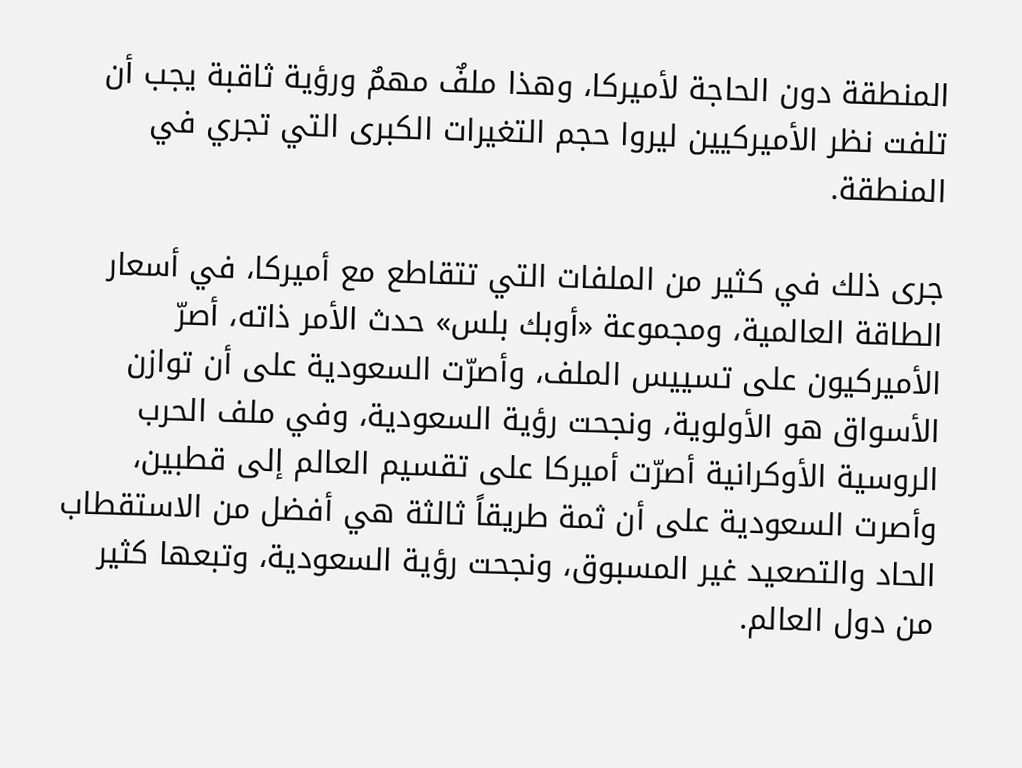المنطقة دون الحاجة لأميركا، وهذا ملفٌ مهمٌ ورؤية ثاقبة يجب أن تلفت نظر الأميركيين ليروا حجم التغيرات الكبرى التي تجري في المنطقة.

جرى ذلك في كثير من الملفات التي تتقاطع مع أميركا، في أسعار الطاقة العالمية، ومجموعة «أوبك بلس» حدث الأمر ذاته، أصرّ الأميركيون على تسييس الملف، وأصرّت السعودية على أن توازن الأسواق هو الأولوية، ونجحت رؤية السعودية، وفي ملف الحرب الروسية الأوكرانية أصرّت أميركا على تقسيم العالم إلى قطبين، وأصرت السعودية على أن ثمة طريقاً ثالثة هي أفضل من الاستقطاب الحاد والتصعيد غير المسبوق، ونجحت رؤية السعودية، وتبعها كثير من دول العالم.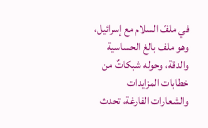في ملفّ السلام مع إسرائيل، وهو ملف بالغ الحساسية والدقة، وحوله شبكاتٌ من خطابات المزايدات والشعارات الفارغة، تحدث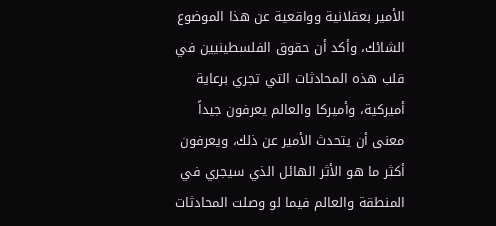الأمير بعقلانية وواقعية عن هذا الموضوع الشائك، وأكد أن حقوق الفلسطينيين في قلب هذه المحادثات التي تجري برعاية أميركية، وأميركا والعالم يعرفون جيداً معنى أن يتحدث الأمير عن ذلك، ويعرفون أكثر ما هو الأثر الهائل الذي سيجري في المنطقة والعالم فيما لو وصلت المحادثات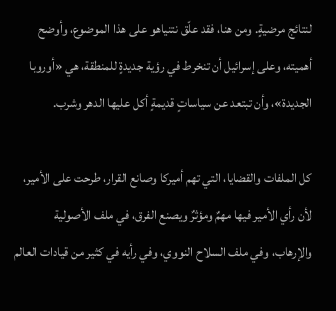لنتائج مرضيةٍ. ومن هنا، فقد علّق نتنياهو على هذا الموضوع، وأوضح أهميته، وعلى إسرائيل أن تنخرط في رؤية جديدةٍ للمنطقة، هي «أوروبا الجديدة»، وأن تبتعد عن سياساتٍ قديمةٍ أكل عليها الدهر وشرب.

كل الملفات والقضايا، التي تهم أميركا وصانع القرار، طرحت على الأمير، لأن رأي الأمير فيها مهمٌ ومؤثرٌ ويصنع الفرق، في ملف الأصولية والإرهاب، وفي ملف السلاح النووي، وفي رأيه في كثير من قيادات العالم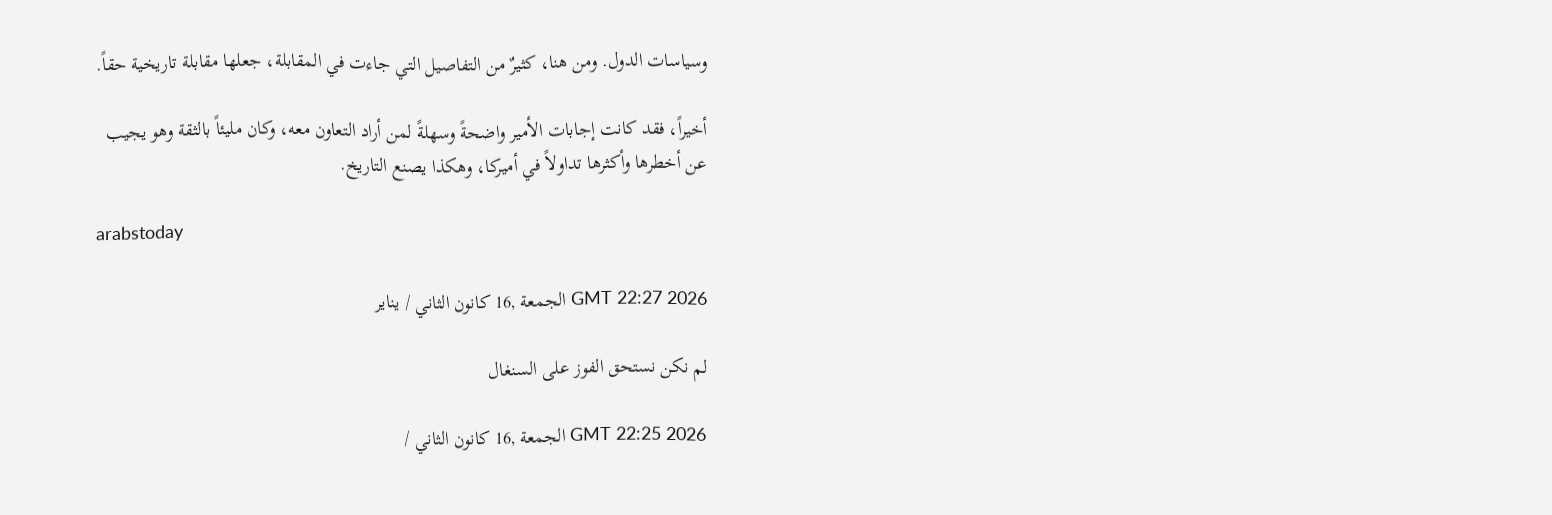وسياسات الدول. ومن هنا، كثيرٌ من التفاصيل التي جاءت في المقابلة، جعلها مقابلة تاريخية حقاً.

أخيراً، فقد كانت إجابات الأمير واضحةً وسهلةً لمن أراد التعاون معه، وكان مليئاً بالثقة وهو يجيب عن أخطرها وأكثرها تداولاً في أميركا، وهكذا يصنع التاريخ.

arabstoday

GMT 22:27 2026 الجمعة ,16 كانون الثاني / يناير

لم نكن نستحق الفوز على السنغال

GMT 22:25 2026 الجمعة ,16 كانون الثاني /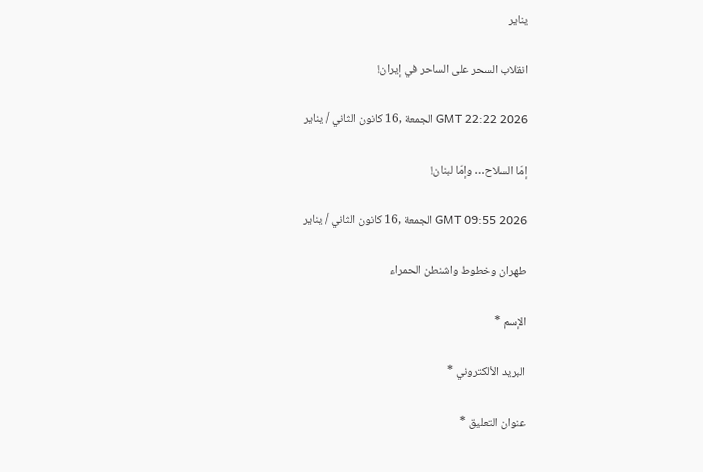يناير

انقلاب السحر على الساحر في إيران!

GMT 22:22 2026 الجمعة ,16 كانون الثاني / يناير

إمّا السلاح… وإمّا لبنان!

GMT 09:55 2026 الجمعة ,16 كانون الثاني / يناير

طهران وخطوط واشنطن الحمراء

الإسم *

البريد الألكتروني *

عنوان التعليق *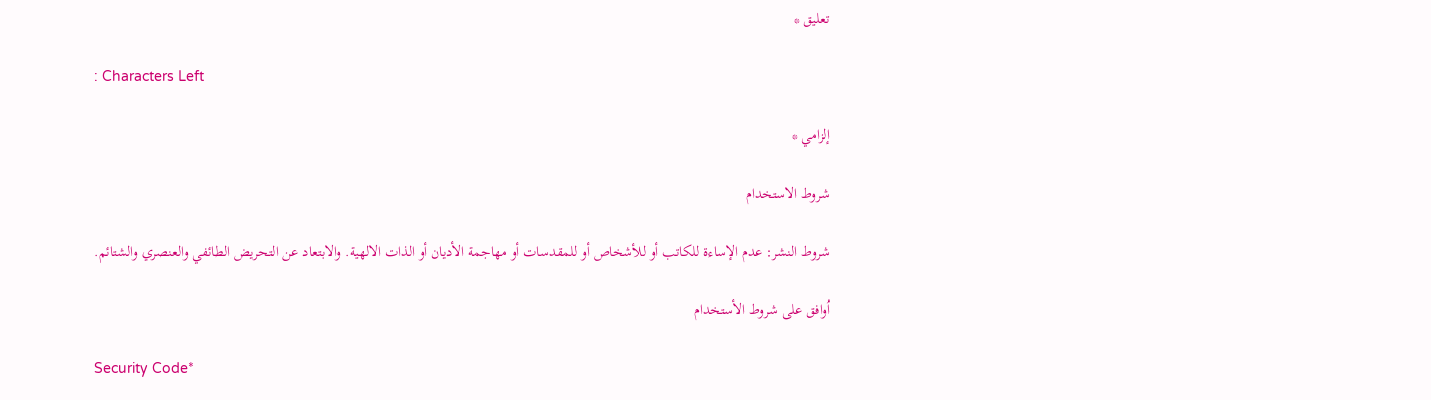تعليق *

: Characters Left

إلزامي *

شروط الاستخدام

شروط النشر: عدم الإساءة للكاتب أو للأشخاص أو للمقدسات أو مهاجمة الأديان أو الذات الالهية. والابتعاد عن التحريض الطائفي والعنصري والشتائم.

اُوافق على شروط الأستخدام

Security Code*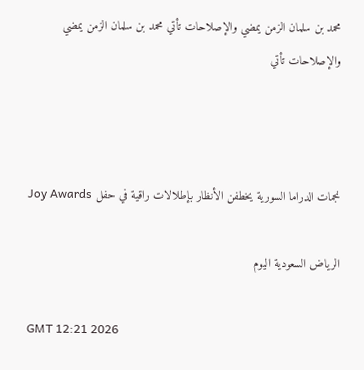محمد بن سلمان الزمن يمضي والإصلاحات تأتي محمد بن سلمان الزمن يمضي والإصلاحات تأتي



نجمات الدراما السورية يخطفن الأنظار بإطلالات راقية في حفل Joy Awards

الرياض السعودية اليوم

GMT 12:21 2026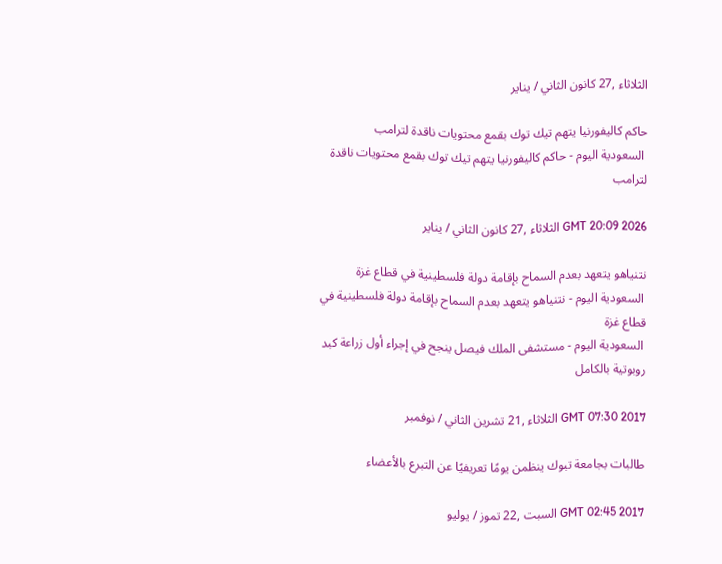الثلاثاء ,27 كانون الثاني / يناير

حاكم كاليفورنيا يتهم تيك توك بقمع محتويات ناقدة لترامب
 السعودية اليوم - حاكم كاليفورنيا يتهم تيك توك بقمع محتويات ناقدة لترامب

GMT 20:09 2026 الثلاثاء ,27 كانون الثاني / يناير

نتنياهو يتعهد بعدم السماح بإقامة دولة فلسطينية في قطاع غزة
 السعودية اليوم - نتنياهو يتعهد بعدم السماح بإقامة دولة فلسطينية في قطاع غزة
 السعودية اليوم - مستشفى الملك فيصل ينجح في إجراء أول زراعة كبد روبوتية بالكامل

GMT 07:30 2017 الثلاثاء ,21 تشرين الثاني / نوفمبر

طالبات بجامعة تبوك ينظمن يومًا تعريفيًا عن التبرع بالأعضاء

GMT 02:45 2017 السبت ,22 تموز / يوليو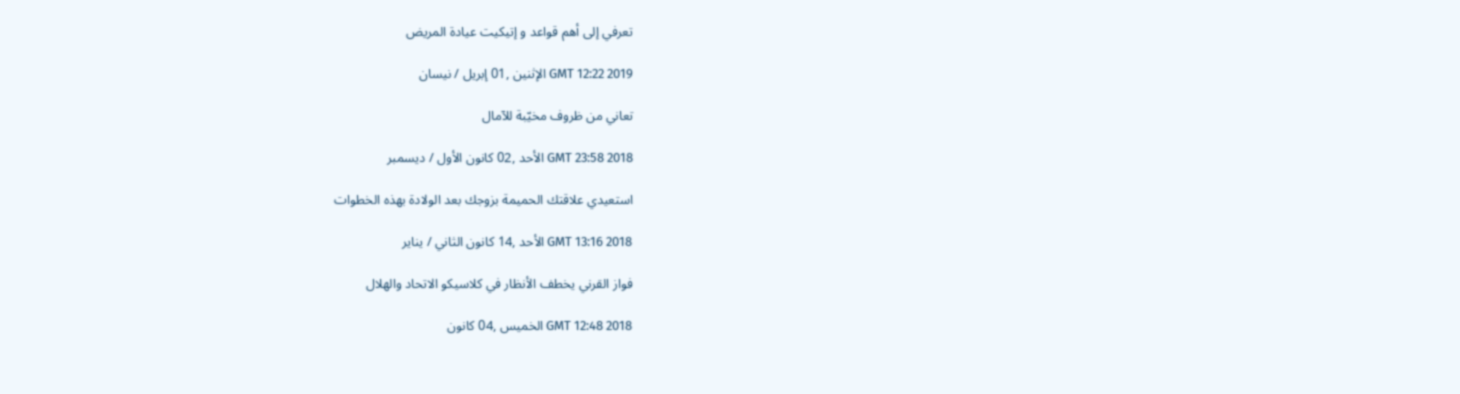تعرفي إلى أهم قواعد و إتيكيت عيادة المريض

GMT 12:22 2019 الإثنين ,01 إبريل / نيسان

تعاني من ظروف مخيّبة للآمال

GMT 23:58 2018 الأحد ,02 كانون الأول / ديسمبر

استعيدي علاقتك الحميمة بزوجك بعد الولادة بهذه الخطوات

GMT 13:16 2018 الأحد ,14 كانون الثاني / يناير

فواز القرني يخطف الأنظار في كلاسيكو الاتحاد والهلال

GMT 12:48 2018 الخميس ,04 كانون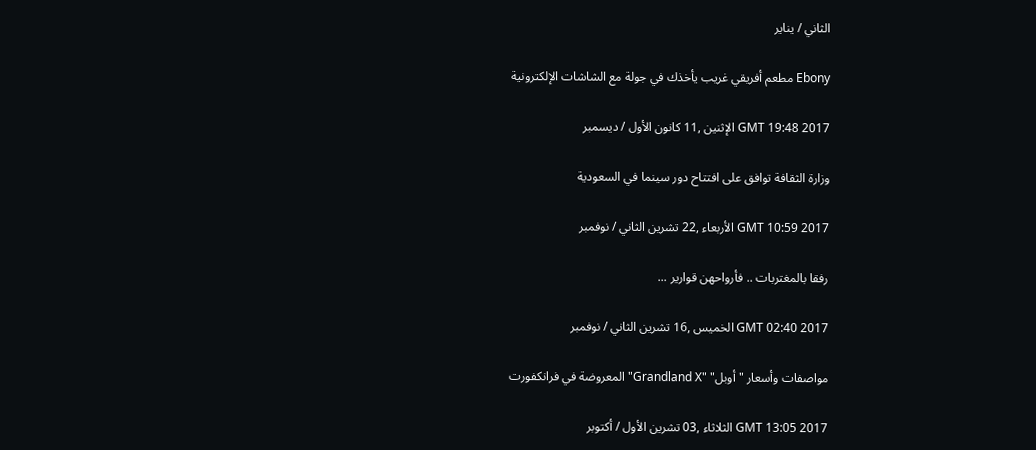الثاني / يناير

Ebony مطعم أفريقي غريب يأخذك في جولة مع الشاشات الإلكترونية

GMT 19:48 2017 الإثنين ,11 كانون الأول / ديسمبر

وزارة الثقافة توافق على افتتاح دور سينما في السعودية

GMT 10:59 2017 الأربعاء ,22 تشرين الثاني / نوفمبر

رفقا بالمغتربات .. فأرواحهن قوارير ...

GMT 02:40 2017 الخميس ,16 تشرين الثاني / نوفمبر

مواصفات وأسعار "أوبل" "Grandland X" المعروضة في فرانكفورت

GMT 13:05 2017 الثلاثاء ,03 تشرين الأول / أكتوبر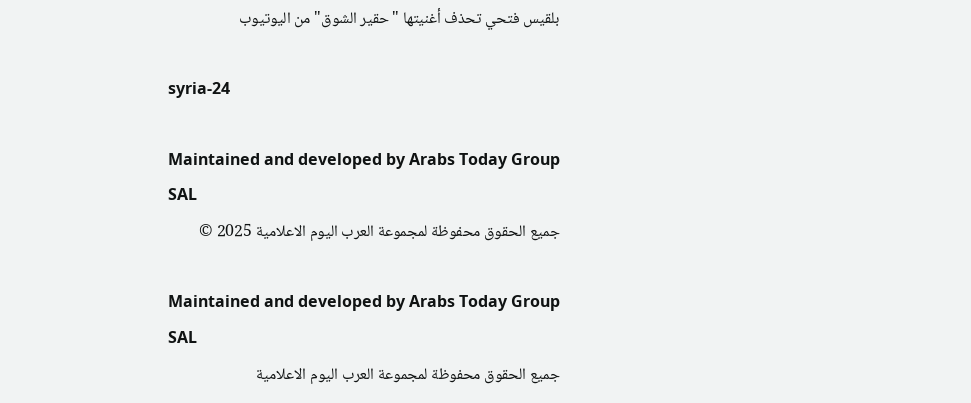بلقيس فتحي تحذف أغنيتها "حقير الشوق" من اليوتيوب

syria-24

Maintained and developed by Arabs Today Group SAL
جميع الحقوق محفوظة لمجموعة العرب اليوم الاعلامية 2025 ©

Maintained and developed by Arabs Today Group SAL
جميع الحقوق محفوظة لمجموعة العرب اليوم الاعلامية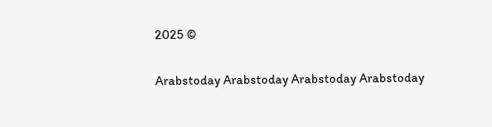2025 ©

Arabstoday Arabstoday Arabstoday Arabstoday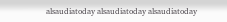alsaudiatoday alsaudiatoday alsaudiatoday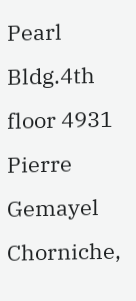Pearl Bldg.4th floor 4931 Pierre Gemayel Chorniche,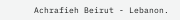Achrafieh Beirut - Lebanon.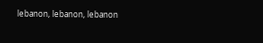lebanon, lebanon, lebanon